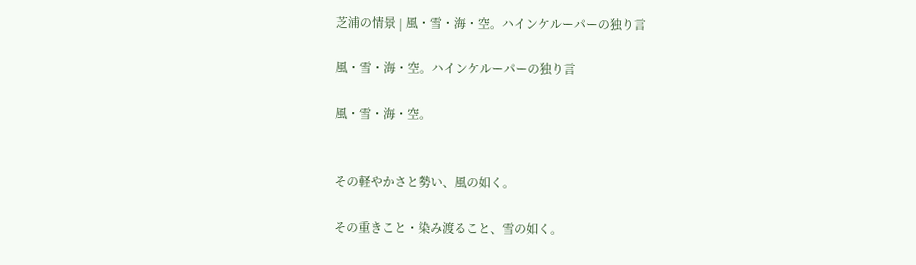芝浦の情景 | 風・雪・海・空。ハインケルーパーの独り言

風・雪・海・空。ハインケルーパーの独り言

風・雪・海・空。


その軽やかさと勢い、風の如く。

その重きこと・染み渡ること、雪の如く。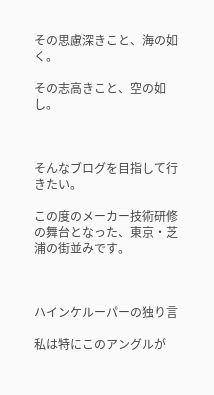その思慮深きこと、海の如く。

その志高きこと、空の如し。



そんなブログを目指して行きたい。

この度のメーカー技術研修の舞台となった、東京・芝浦の街並みです。



ハインケルーパーの独り言

私は特にこのアングルが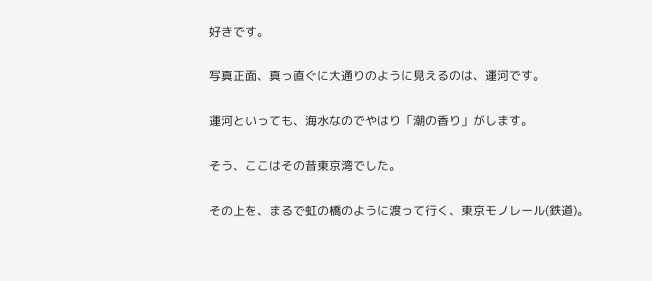好きです。

写真正面、真っ直ぐに大通りのように見えるのは、運河です。

運河といっても、海水なのでやはり「潮の香り」がします。

そう、ここはその昔東京湾でした。

その上を、まるで虹の橋のように渡って行く、東京モノレール(鉄道)。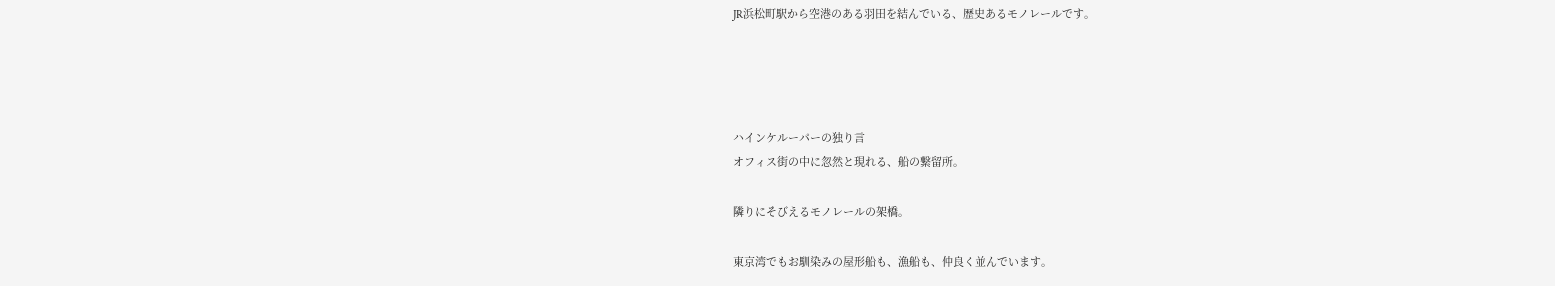JR浜松町駅から空港のある羽田を結んでいる、歴史あるモノレールです。




ハインケルーパーの独り言
オフィス街の中に忽然と現れる、船の繋留所。

隣りにそびえるモノレールの架橋。

東京湾でもお馴染みの屋形船も、漁船も、仲良く並んでいます。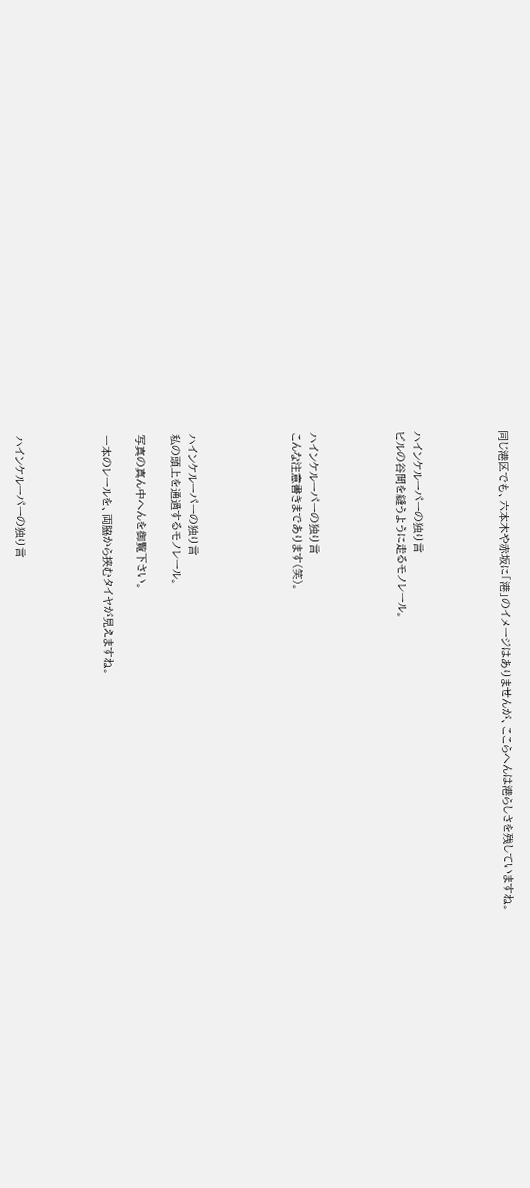同じ港区でも、六本木や赤坂に「港」のイメージはありませんが、ここらへんは港らしさを残していますね。




ハインケルーパーの独り言
ビルの谷間を縫うように走るモノレール。




ハインケルーパーの独り言
こんな注意書きまであります(笑)。





ハインケルーパーの独り言
私の頭上を通過するモノレール。

写真の真ん中へんを御覧下さい。

一本のレールを、両脇から挟むタイヤが見えますね。




ハインケルーパーの独り言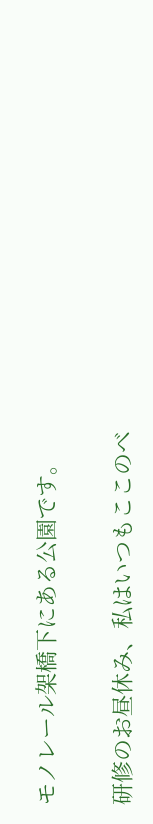モノレール架橋下にある公園です。

研修のお昼休み、私はいつもここのベ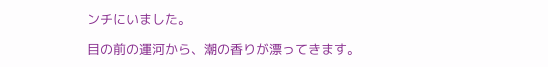ンチにいました。

目の前の運河から、潮の香りが漂ってきます。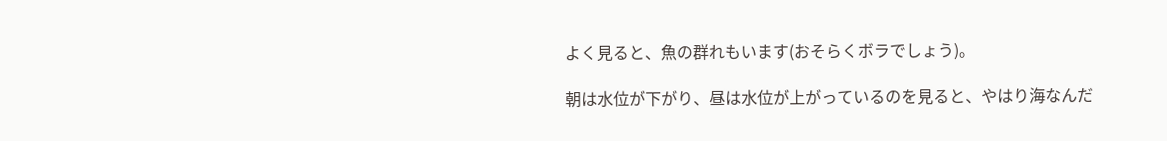よく見ると、魚の群れもいます(おそらくボラでしょう)。

朝は水位が下がり、昼は水位が上がっているのを見ると、やはり海なんだ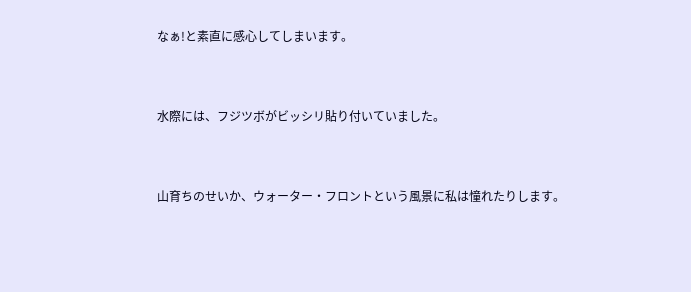なぁ!と素直に感心してしまいます。


水際には、フジツボがビッシリ貼り付いていました。


山育ちのせいか、ウォーター・フロントという風景に私は憧れたりします。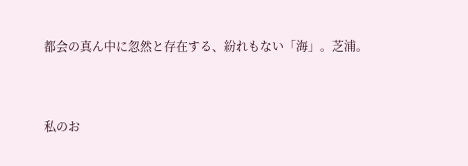都会の真ん中に忽然と存在する、紛れもない「海」。芝浦。


私のお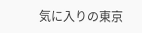気に入りの東京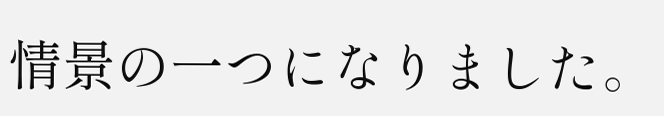情景の一つになりました。